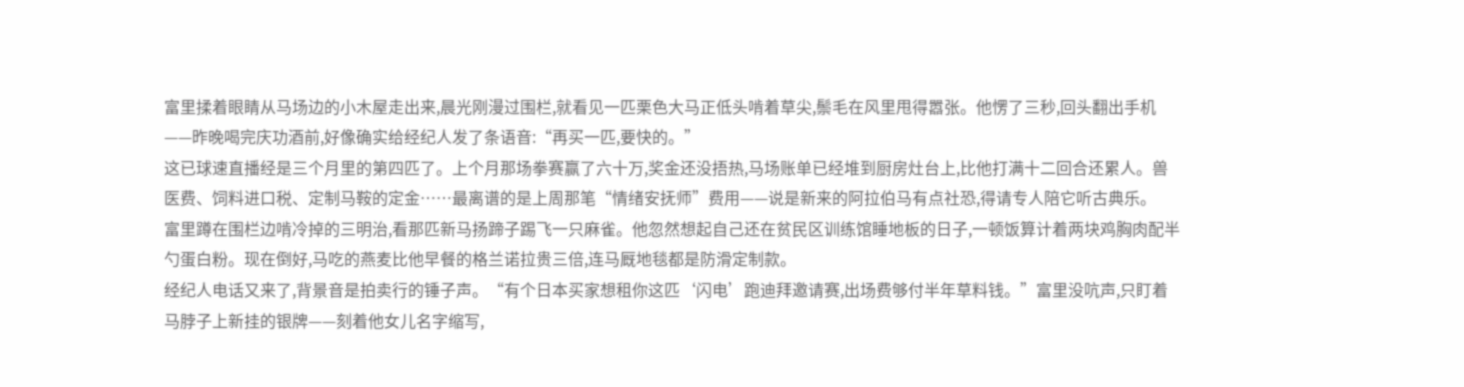富里揉着眼睛从马场边的小木屋走出来,晨光刚漫过围栏,就看见一匹栗色大马正低头啃着草尖,鬃毛在风里甩得嚣张。他愣了三秒,回头翻出手机——昨晚喝完庆功酒前,好像确实给经纪人发了条语音:“再买一匹,要快的。”
这已球速直播经是三个月里的第四匹了。上个月那场拳赛赢了六十万,奖金还没捂热,马场账单已经堆到厨房灶台上,比他打满十二回合还累人。兽医费、饲料进口税、定制马鞍的定金……最离谱的是上周那笔“情绪安抚师”费用——说是新来的阿拉伯马有点社恐,得请专人陪它听古典乐。
富里蹲在围栏边啃冷掉的三明治,看那匹新马扬蹄子踢飞一只麻雀。他忽然想起自己还在贫民区训练馆睡地板的日子,一顿饭算计着两块鸡胸肉配半勺蛋白粉。现在倒好,马吃的燕麦比他早餐的格兰诺拉贵三倍,连马厩地毯都是防滑定制款。
经纪人电话又来了,背景音是拍卖行的锤子声。“有个日本买家想租你这匹‘闪电’跑迪拜邀请赛,出场费够付半年草料钱。”富里没吭声,只盯着马脖子上新挂的银牌——刻着他女儿名字缩写,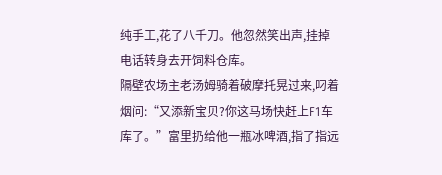纯手工,花了八千刀。他忽然笑出声,挂掉电话转身去开饲料仓库。
隔壁农场主老汤姆骑着破摩托晃过来,叼着烟问:“又添新宝贝?你这马场快赶上F1车库了。”富里扔给他一瓶冰啤酒,指了指远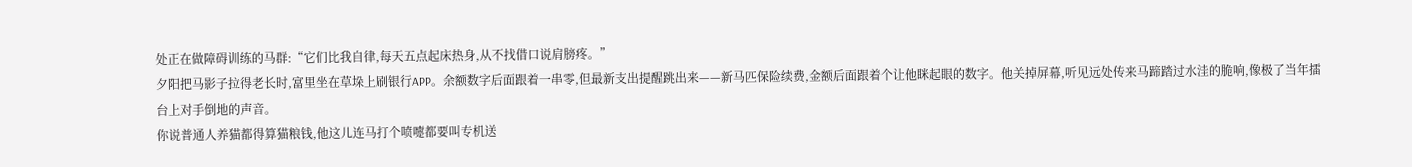处正在做障碍训练的马群:“它们比我自律,每天五点起床热身,从不找借口说肩膀疼。”
夕阳把马影子拉得老长时,富里坐在草垛上刷银行APP。余额数字后面跟着一串零,但最新支出提醒跳出来——新马匹保险续费,金额后面跟着个让他眯起眼的数字。他关掉屏幕,听见远处传来马蹄踏过水洼的脆响,像极了当年擂台上对手倒地的声音。
你说普通人养猫都得算猫粮钱,他这儿连马打个喷嚏都要叫专机送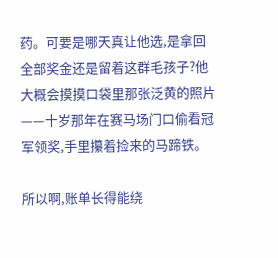药。可要是哪天真让他选,是拿回全部奖金还是留着这群毛孩子?他大概会摸摸口袋里那张泛黄的照片——十岁那年在赛马场门口偷看冠军领奖,手里攥着捡来的马蹄铁。

所以啊,账单长得能绕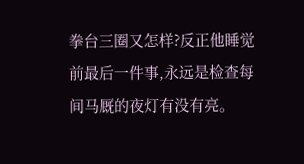拳台三圈又怎样?反正他睡觉前最后一件事,永远是检查每间马厩的夜灯有没有亮。